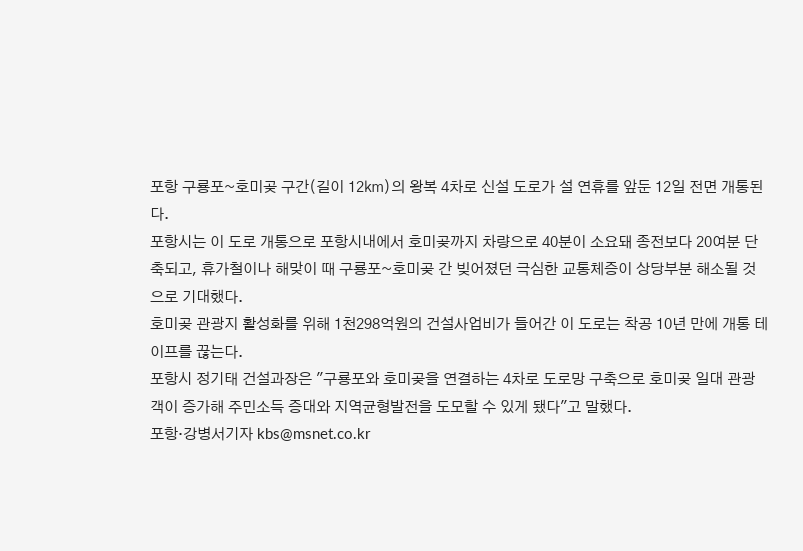포항 구룡포~호미곶 구간(길이 12㎞)의 왕복 4차로 신설 도로가 설 연휴를 앞둔 12일 전면 개통된다.
포항시는 이 도로 개통으로 포항시내에서 호미곶까지 차량으로 40분이 소요돼 종전보다 20여분 단축되고, 휴가철이나 해맞이 때 구룡포~호미곶 간 빚어졌던 극심한 교통체증이 상당부분 해소될 것으로 기대했다.
호미곶 관광지 활성화를 위해 1천298억원의 건설사업비가 들어간 이 도로는 착공 10년 만에 개통 테이프를 끊는다.
포항시 정기태 건설과장은 "구룡포와 호미곶을 연결하는 4차로 도로망 구축으로 호미곶 일대 관광객이 증가해 주민소득 증대와 지역균형발전을 도모할 수 있게 됐다"고 말했다.
포항·강병서기자 kbs@msnet.co.kr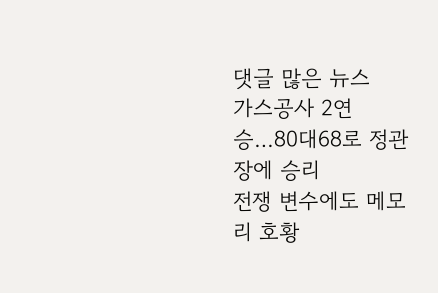댓글 많은 뉴스
가스공사 2연승…80대68로 정관장에 승리
전쟁 변수에도 메모리 호황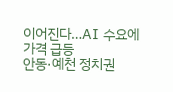이어진다…AI 수요에 가격 급등
안동·예천 정치권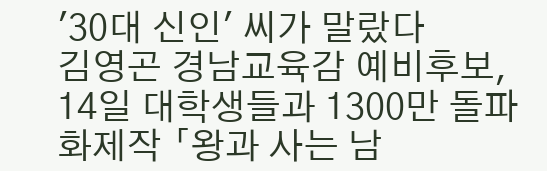'30대 신인' 씨가 말랐다
김영곤 경남교육감 예비후보, 14일 대학생들과 1300만 돌파 화제작 「왕과 사는 남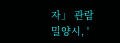자」 관람
밀양시, '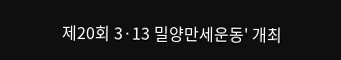제20회 3·13 밀양만세운동' 개최